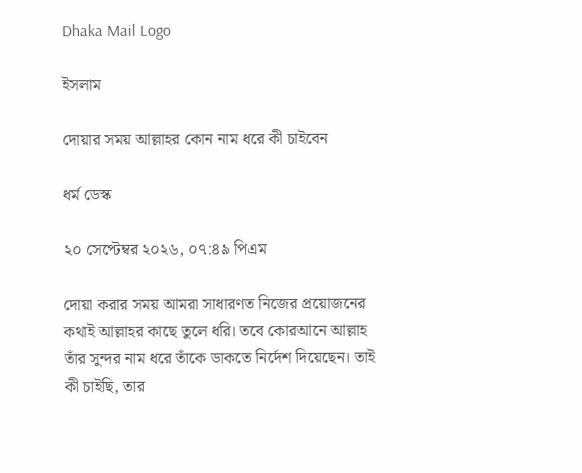Dhaka Mail Logo

ইসলাম

দোয়ার সময় আল্লাহর কোন নাম ধরে কী চাইবেন

ধর্ম ডেস্ক

২০ সেপ্টেম্বর ২০২৬, ০৭:৪৯ পিএম

দোয়া করার সময় আমরা সাধারণত নিজের প্রয়োজনের কথাই আল্লাহর কাছে তুলে ধরি। তবে কোরআনে আল্লাহ তাঁর সুন্দর নাম ধরে তাঁকে ডাকতে নির্দেশ দিয়েছেন। তাই কী চাইছি, তার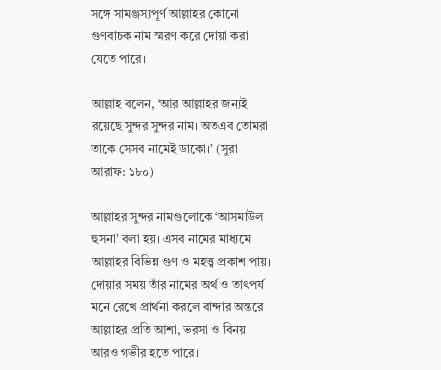সঙ্গে সামঞ্জস্যপূর্ণ আল্লাহর কোনো গুণবাচক নাম স্মরণ করে দোয়া করা যেতে পারে।

আল্লাহ বলেন, ‘আর আল্লাহর জন্যই রয়েছে সুন্দর সুন্দর নাম। অতএব তোমরা তাকে সেসব নামেই ডাকো।’ (সুরা আরাফ: ১৮০)

আল্লাহর সুন্দর নামগুলোকে ‘আসমাউল হুসনা’ বলা হয়। এসব নামের মাধ্যমে আল্লাহর বিভিন্ন গুণ ও মহত্ত্ব প্রকাশ পায়। দোয়ার সময় তাঁর নামের অর্থ ও তাৎপর্য মনে রেখে প্রার্থনা করলে বান্দার অন্তরে আল্লাহর প্রতি আশা, ভরসা ও বিনয় আরও গভীর হতে পারে।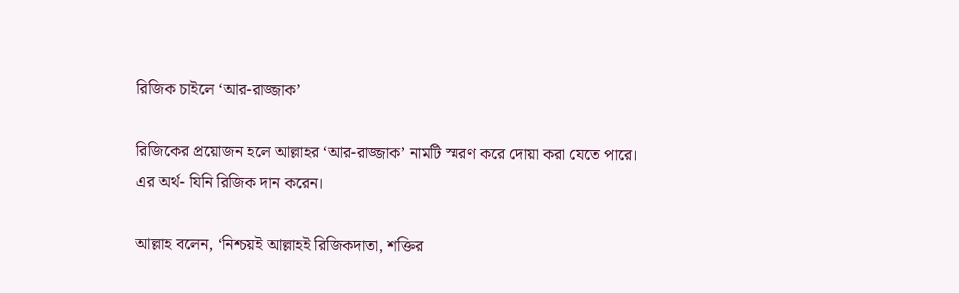রিজিক চাইলে ‘আর-রাজ্জাক’

রিজিকের প্রয়োজন হলে আল্লাহর ‘আর-রাজ্জাক’ নামটি স্মরণ করে দোয়া করা যেতে পারে। এর অর্থ- যিনি রিজিক দান করেন।

আল্লাহ বলেন, ‘নিশ্চয়ই আল্লাহই রিজিকদাতা, শক্তির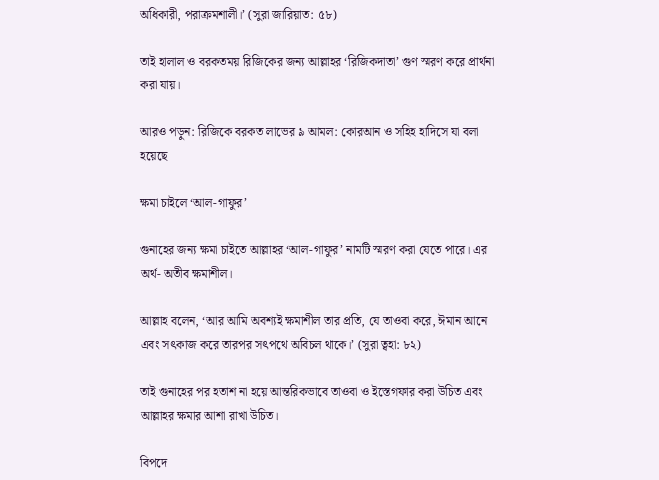অধিকারী, পরাক্রমশালী।’ (সুরা জারিয়াত: ৫৮)

তাই হালাল ও বরকতময় রিজিকের জন্য আল্লাহর ‘রিজিকদাতা’ গুণ স্মরণ করে প্রার্থনা করা যায়।

আরও পড়ুন: রিজিকে বরকত লাভের ৯ আমল: কোরআন ও সহিহ হাদিসে যা বলা হয়েছে

ক্ষমা চাইলে ‘আল-গাফুর’

গুনাহের জন্য ক্ষমা চাইতে আল্লাহর ‘আল-গাফুর’ নামটি স্মরণ করা যেতে পারে। এর অর্থ- অতীব ক্ষমাশীল।

আল্লাহ বলেন, ‘আর আমি অবশ্যই ক্ষমাশীল তার প্রতি, যে তাওবা করে, ঈমান আনে এবং সৎকাজ করে তারপর সৎপথে অবিচল থাকে।’ (সুরা ত্বহা: ৮২)

তাই গুনাহের পর হতাশ না হয়ে আন্তরিকভাবে তাওবা ও ইস্তেগফার করা উচিত এবং আল্লাহর ক্ষমার আশা রাখা উচিত।

বিপদে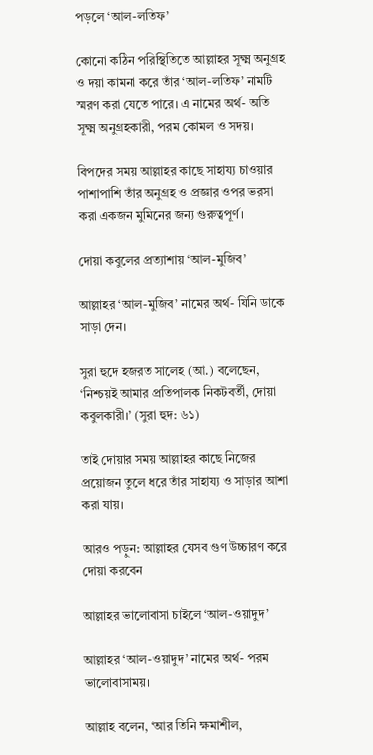পড়লে ‘আল-লতিফ’

কোনো কঠিন পরিস্থিতিতে আল্লাহর সূক্ষ্ম অনুগ্রহ ও দয়া কামনা করে তাঁর ‘আল-লতিফ’ নামটি স্মরণ করা যেতে পারে। এ নামের অর্থ- অতি সূক্ষ্ম অনুগ্রহকারী, পরম কোমল ও সদয়।

বিপদের সময় আল্লাহর কাছে সাহায্য চাওয়ার পাশাপাশি তাঁর অনুগ্রহ ও প্রজ্ঞার ওপর ভরসা করা একজন মুমিনের জন্য গুরুত্বপূর্ণ।

দোয়া কবুলের প্রত্যাশায় ‘আল-মুজিব’

আল্লাহর ‘আল-মুজিব’ নামের অর্থ- যিনি ডাকে সাড়া দেন।

সুরা হুদে হজরত সালেহ (আ.) বলেছেন, ‘নিশ্চয়ই আমার প্রতিপালক নিকটবর্তী, দোয়া কবুলকারী।’ (সুরা হুদ: ৬১)

তাই দোয়ার সময় আল্লাহর কাছে নিজের প্রয়োজন তুলে ধরে তাঁর সাহায্য ও সাড়ার আশা করা যায়।

আরও পড়ুন: আল্লাহর যেসব গুণ উচ্চারণ করে দোয়া করবেন

আল্লাহর ভালোবাসা চাইলে ‘আল-ওয়াদুদ’

আল্লাহর ‘আল-ওয়াদুদ’ নামের অর্থ- পরম ভালোবাসাময়।

আল্লাহ বলেন, ‘আর তিনি ক্ষমাশীল,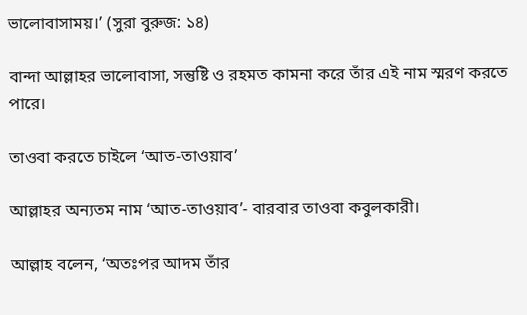ভালোবাসাময়।’ (সুরা বুরুজ: ১৪)

বান্দা আল্লাহর ভালোবাসা, সন্তুষ্টি ও রহমত কামনা করে তাঁর এই নাম স্মরণ করতে পারে।

তাওবা করতে চাইলে ‘আত-তাওয়াব’

আল্লাহর অন্যতম নাম ‘আত-তাওয়াব’- বারবার তাওবা কবুলকারী।

আল্লাহ বলেন, ‘অতঃপর আদম তাঁর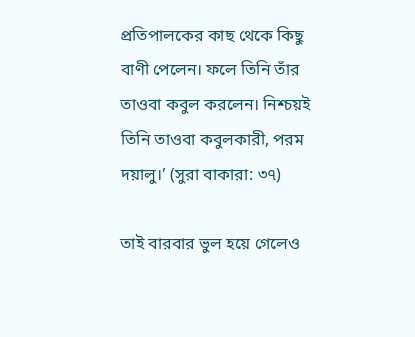প্রতিপালকের কাছ থেকে কিছু বাণী পেলেন। ফলে তিনি তাঁর তাওবা কবুল করলেন। নিশ্চয়ই তিনি তাওবা কবুলকারী, পরম দয়ালু।’ (সুরা বাকারা: ৩৭)

তাই বারবার ভুল হয়ে গেলেও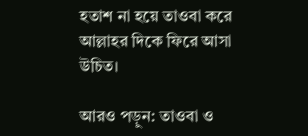হতাশ না হয়ে তাওবা করে আল্লাহর দিকে ফিরে আসা উচিত।

আরও পড়ুন: তাওবা ও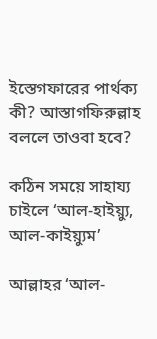ইস্তেগফারের পার্থক্য কী? আস্তাগফিরুল্লাহ বললে তাওবা হবে?

কঠিন সময়ে সাহায্য চাইলে ‘আল-হাইয়্যু, আল-কাইয়্যুম’

আল্লাহর ‘আল-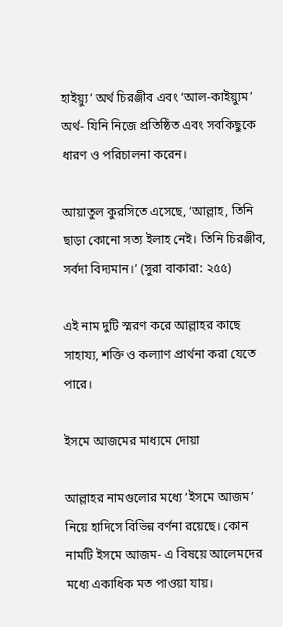হাইয়্যু’ অর্থ চিরঞ্জীব এবং ‘আল-কাইয়্যুম’ অর্থ- যিনি নিজে প্রতিষ্ঠিত এবং সবকিছুকে ধারণ ও পরিচালনা করেন।

আয়াতুল কুরসিতে এসেছে, ‘আল্লাহ, তিনি ছাড়া কোনো সত্য ইলাহ নেই। তিনি চিরঞ্জীব, সর্বদা বিদ্যমান।’ (সুরা বাকারা: ২৫৫)

এই নাম দুটি স্মরণ করে আল্লাহর কাছে সাহায্য, শক্তি ও কল্যাণ প্রার্থনা করা যেতে পারে।

ইসমে আজমের মাধ্যমে দোয়া

আল্লাহর নামগুলোর মধ্যে ‘ইসমে আজম’ নিয়ে হাদিসে বিভিন্ন বর্ণনা রয়েছে। কোন নামটি ইসমে আজম- এ বিষয়ে আলেমদের মধ্যে একাধিক মত পাওয়া যায়।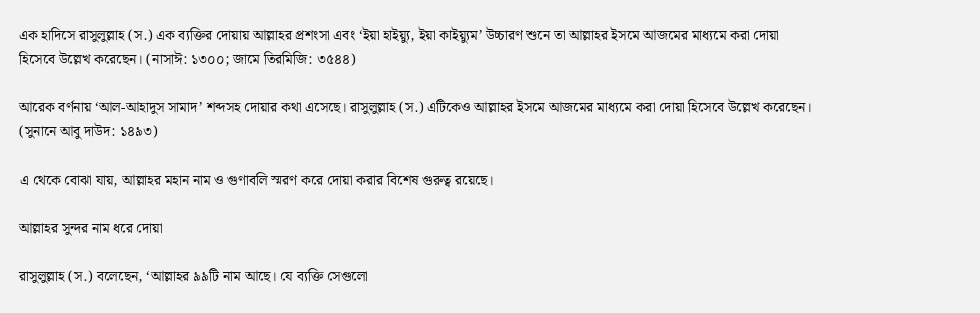এক হাদিসে রাসুলুল্লাহ (স.) এক ব্যক্তির দোয়ায় আল্লাহর প্রশংসা এবং ‘ইয়া হাইয়্যু, ইয়া কাইয়্যুম’ উচ্চারণ শুনে তা আল্লাহর ইসমে আজমের মাধ্যমে করা দোয়া হিসেবে উল্লেখ করেছেন। (নাসাঈ: ১৩০০; জামে তিরমিজি: ৩৫৪৪)

আরেক বর্ণনায় ‘আল-আহাদুস সামাদ’ শব্দসহ দোয়ার কথা এসেছে। রাসুলুল্লাহ (স.) এটিকেও আল্লাহর ইসমে আজমের মাধ্যমে করা দোয়া হিসেবে উল্লেখ করেছেন। (সুনানে আবু দাউদ: ১৪৯৩)

এ থেকে বোঝা যায়, আল্লাহর মহান নাম ও গুণাবলি স্মরণ করে দোয়া করার বিশেষ গুরুত্ব রয়েছে।

আল্লাহর সুন্দর নাম ধরে দোয়া

রাসুলুল্লাহ (স.) বলেছেন, ‘আল্লাহর ৯৯টি নাম আছে। যে ব্যক্তি সেগুলো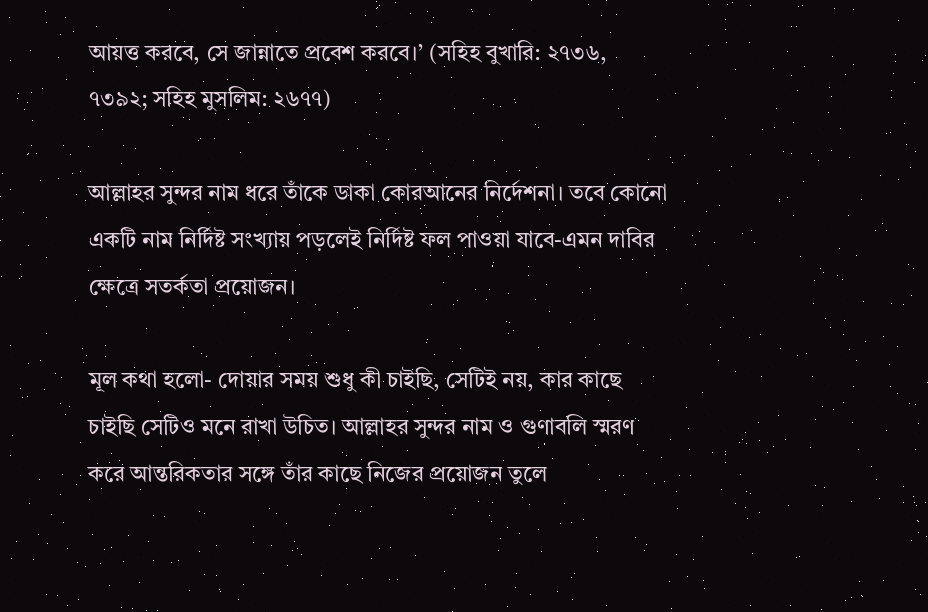আয়ত্ত করবে, সে জান্নাতে প্রবেশ করবে।’ (সহিহ বুখারি: ২৭৩৬, ৭৩৯২; সহিহ মুসলিম: ২৬৭৭)

আল্লাহর সুন্দর নাম ধরে তাঁকে ডাকা কোরআনের নির্দেশনা। তবে কোনো একটি নাম নির্দিষ্ট সংখ্যায় পড়লেই নির্দিষ্ট ফল পাওয়া যাবে-এমন দাবির ক্ষেত্রে সতর্কতা প্রয়োজন।

মূল কথা হলো- দোয়ার সময় শুধু কী চাইছি, সেটিই নয়, কার কাছে চাইছি সেটিও মনে রাখা উচিত। আল্লাহর সুন্দর নাম ও গুণাবলি স্মরণ করে আন্তরিকতার সঙ্গে তাঁর কাছে নিজের প্রয়োজন তুলে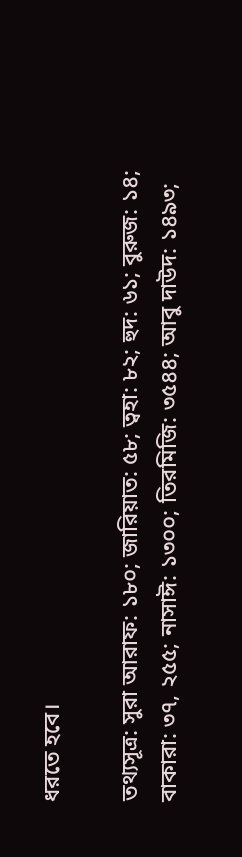ধরতে হবে।

তথ্যসূত্র: সুরা আরাফ: ১৮০; জারিয়াত: ৫৮; ত্বহা: ৮২; হুদ: ৬১; বুরুজ: ১৪; বাকারা: ৩৭, ২৫৫; নাসাঈ: ১৩০০; তিরমিজি: ৩৫৪৪; আবু দাউদ: ১৪৯৩;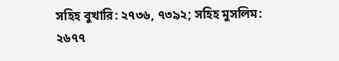সহিহ বুখারি: ২৭৩৬, ৭৩৯২; সহিহ মুসলিম: ২৬৭৭